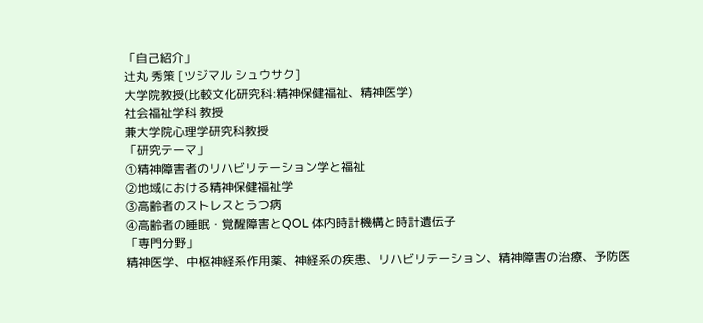「自己紹介」
辻丸 秀策 [ツジマル シュウサク]
大学院教授(比較文化研究科:精神保健福祉、精神医学)
社会福祉学科 教授
兼大学院心理学研究科教授
「研究テーマ」
①精神障害者のリハビリテーション学と福祉
②地域における精神保健福祉学
③高齢者のストレスとうつ病
④高齢者の睡眠・覚醒障害とQOL 体内時計機構と時計遺伝子
「専門分野」
精神医学、中枢神経系作用薬、神経系の疾患、リハビリテーション、精神障害の治療、予防医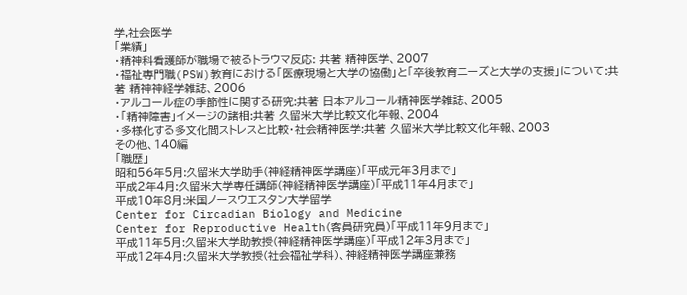学,社会医学
「業績」
・精神科看護師が職場で被るトラウマ反応: 共著 精神医学、2007
・福祉専門職(PSW)教育における「医療現場と大学の協働」と「卒後教育ニーズと大学の支援」について:共著 精神神経学雑誌、2006
・アルコール症の季節性に関する研究:共著 日本アルコール精神医学雑誌、2005
・「精神障害」イメージの諸相:共著 久留米大学比較文化年報、2004
・多様化する多文化間ストレスと比較・社会精神医学:共著 久留米大学比較文化年報、2003
その他、140編
「職歴」
昭和56年5月:久留米大学助手(神経精神医学講座)「平成元年3月まで」
平成2年4月:久留米大学専任講師(神経精神医学講座)「平成11年4月まで」
平成10年8月:米国ノースウエスタン大学留学
Center for Circadian Biology and Medicine
Center for Reproductive Health(客員研究員)「平成11年9月まで」
平成11年5月:久留米大学助教授(神経精神医学講座)「平成12年3月まで」
平成12年4月:久留米大学教授(社会福祉学科)、神経精神医学講座兼務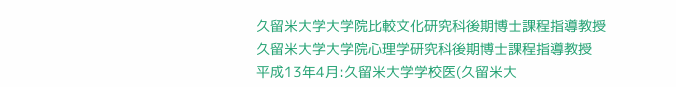久留米大学大学院比較文化研究科後期博士課程指導教授
久留米大学大学院心理学研究科後期博士課程指導教授
平成13年4月:久留米大学学校医(久留米大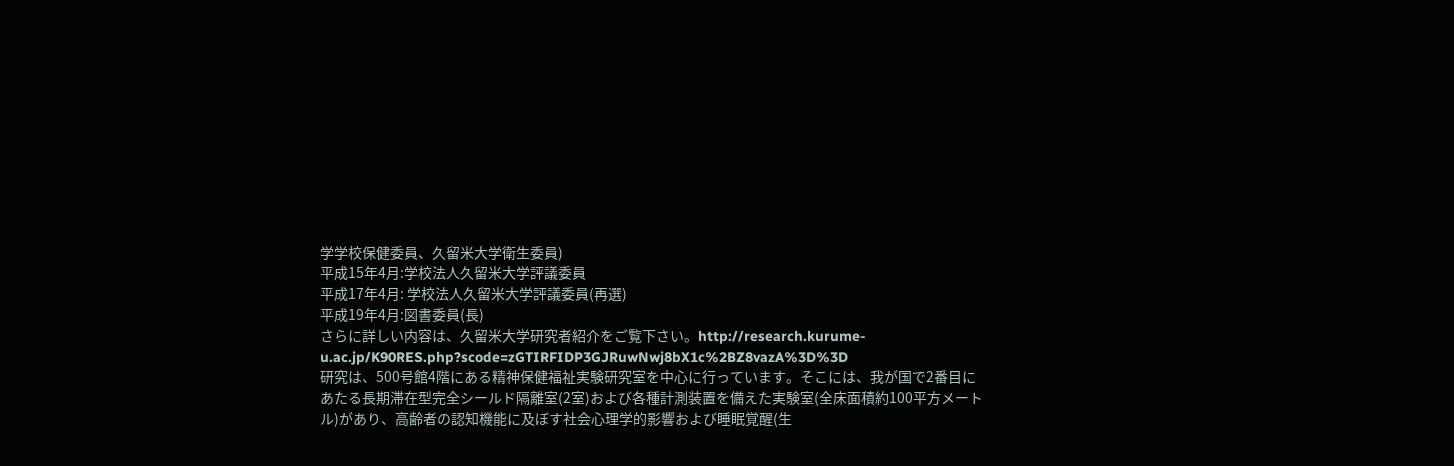学学校保健委員、久留米大学衛生委員)
平成15年4月:学校法人久留米大学評議委員
平成17年4月: 学校法人久留米大学評議委員(再選)
平成19年4月:図書委員(長)
さらに詳しい内容は、久留米大学研究者紹介をご覧下さい。http://research.kurume-u.ac.jp/K90RES.php?scode=zGTIRFIDP3GJRuwNwj8bX1c%2BZ8vazA%3D%3D
研究は、500号館4階にある精神保健福祉実験研究室を中心に行っています。そこには、我が国で2番目にあたる長期滞在型完全シールド隔離室(2室)および各種計測装置を備えた実験室(全床面積約100平方メートル)があり、高齢者の認知機能に及ぼす社会心理学的影響および睡眠覚醒(生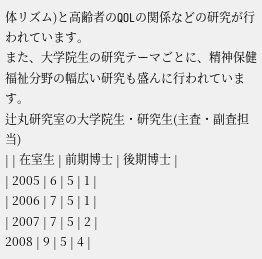体リズム)と高齢者のQOLの関係などの研究が行われています。
また、大学院生の研究テーマごとに、精神保健福祉分野の幅広い研究も盛んに行われています。
辻丸研究室の大学院生・研究生(主査・副査担当)
| | 在室生 | 前期博士 | 後期博士 |
| 2005 | 6 | 5 | 1 |
| 2006 | 7 | 5 | 1 |
| 2007 | 7 | 5 | 2 |
2008 | 9 | 5 | 4 |